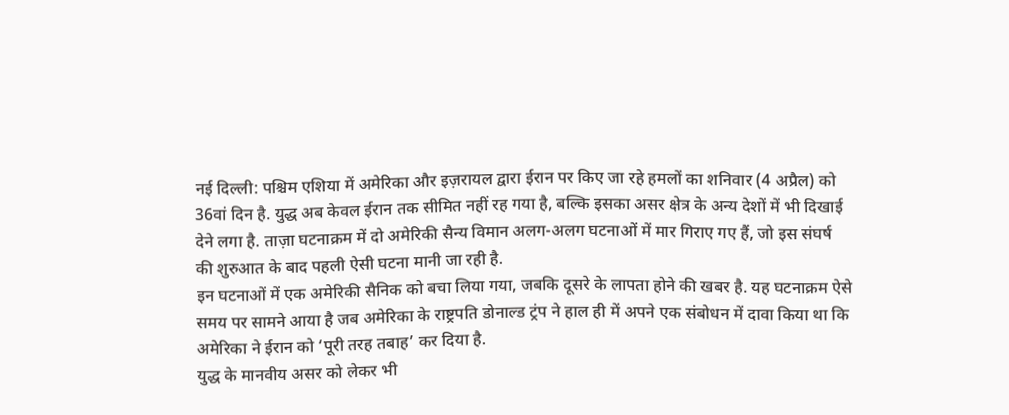नई दिल्ली: पश्चिम एशिया में अमेरिका और इज़रायल द्वारा ईरान पर किए जा रहे हमलों का शनिवार (4 अप्रैल) को 36वां दिन है. युद्ध अब केवल ईरान तक सीमित नहीं रह गया है, बल्कि इसका असर क्षेत्र के अन्य देशों में भी दिखाई देने लगा है. ताज़ा घटनाक्रम में दो अमेरिकी सैन्य विमान अलग-अलग घटनाओं में मार गिराए गए हैं, जो इस संघर्ष की शुरुआत के बाद पहली ऐसी घटना मानी जा रही है.
इन घटनाओं में एक अमेरिकी सैनिक को बचा लिया गया, जबकि दूसरे के लापता होने की खबर है. यह घटनाक्रम ऐसे समय पर सामने आया है जब अमेरिका के राष्ट्रपति डोनाल्ड ट्रंप ने हाल ही में अपने एक संबोधन में दावा किया था कि अमेरिका ने ईरान को ‘पूरी तरह तबाह’ कर दिया है.
युद्ध के मानवीय असर को लेकर भी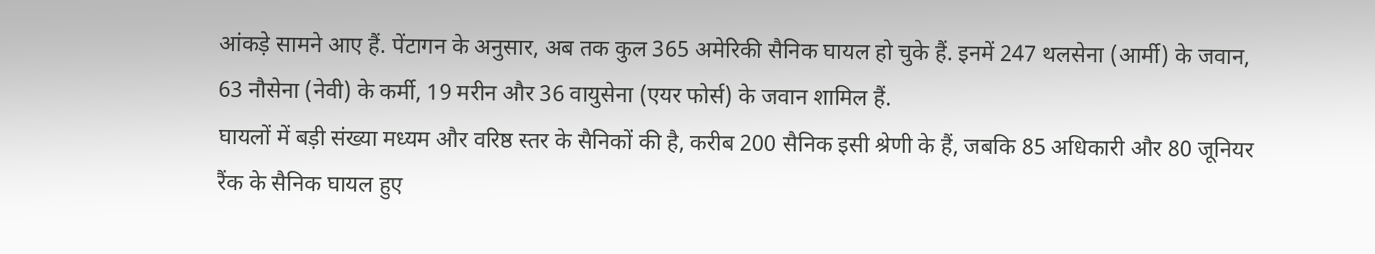आंकड़े सामने आए हैं. पेंटागन के अनुसार, अब तक कुल 365 अमेरिकी सैनिक घायल हो चुके हैं. इनमें 247 थलसेना (आर्मी) के जवान, 63 नौसेना (नेवी) के कर्मी, 19 मरीन और 36 वायुसेना (एयर फोर्स) के जवान शामिल हैं.
घायलों में बड़ी संख्या मध्यम और वरिष्ठ स्तर के सैनिकों की है, करीब 200 सैनिक इसी श्रेणी के हैं, जबकि 85 अधिकारी और 80 जूनियर रैंक के सैनिक घायल हुए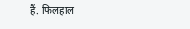हैं. फिलहाल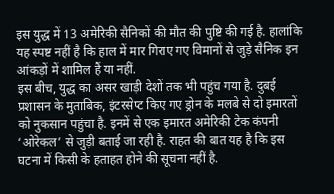इस युद्ध में 13 अमेरिकी सैनिकों की मौत की पुष्टि की गई है. हालांकि यह स्पष्ट नहीं है कि हाल में मार गिराए गए विमानों से जुड़े सैनिक इन आंकड़ों में शामिल हैं या नहीं.
इस बीच, युद्ध का असर खाड़ी देशों तक भी पहुंच गया है. दुबई प्रशासन के मुताबिक, इंटरसेप्ट किए गए ड्रोन के मलबे से दो इमारतों को नुकसान पहुंचा है. इनमें से एक इमारत अमेरिकी टेक कंपनी ‘ओरेकल’ से जुड़ी बताई जा रही है. राहत की बात यह है कि इस घटना में किसी के हताहत होने की सूचना नहीं है.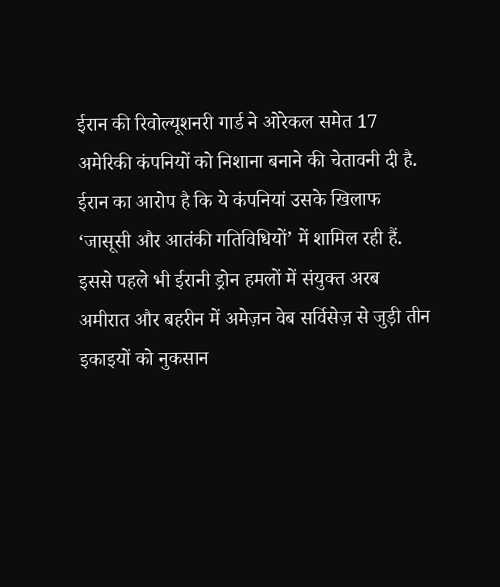ईरान की रिवोल्यूशनरी गार्ड ने ओरेकल समेत 17 अमेरिकी कंपनियों को निशाना बनाने की चेतावनी दी है. ईरान का आरोप है कि ये कंपनियां उसके खिलाफ ‘जासूसी और आतंकी गतिविधियों’ में शामिल रही हैं.
इससे पहले भी ईरानी ड्रोन हमलों में संयुक्त अरब अमीरात और बहरीन में अमेज़न वेब सर्विसेज़ से जुड़ी तीन इकाइयों को नुकसान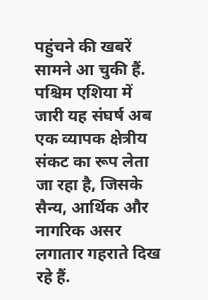पहुंचने की खबरें सामने आ चुकी हैं.
पश्चिम एशिया में जारी यह संघर्ष अब एक व्यापक क्षेत्रीय संकट का रूप लेता जा रहा है, जिसके सैन्य, आर्थिक और नागरिक असर लगातार गहराते दिख रहे हैं.